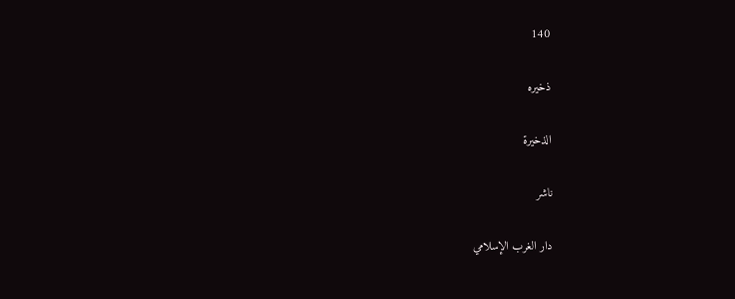140

ذخیره

الذخيرة

ناشر

دار الغرب الإسلامي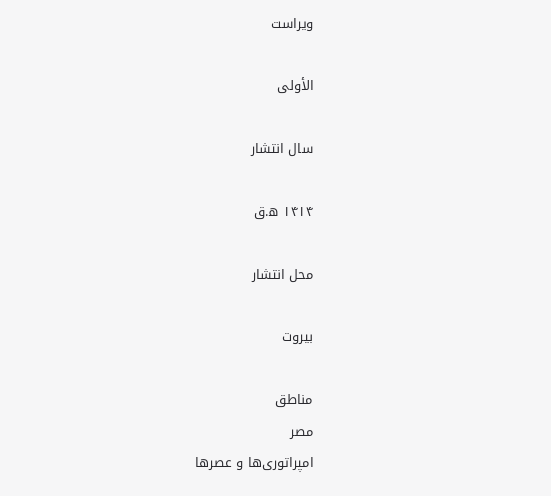ویراست

الأولى

سال انتشار

۱۴۱۴ ه.ق

محل انتشار

بيروت

مناطق
مصر
امپراتوری‌ها و عصرها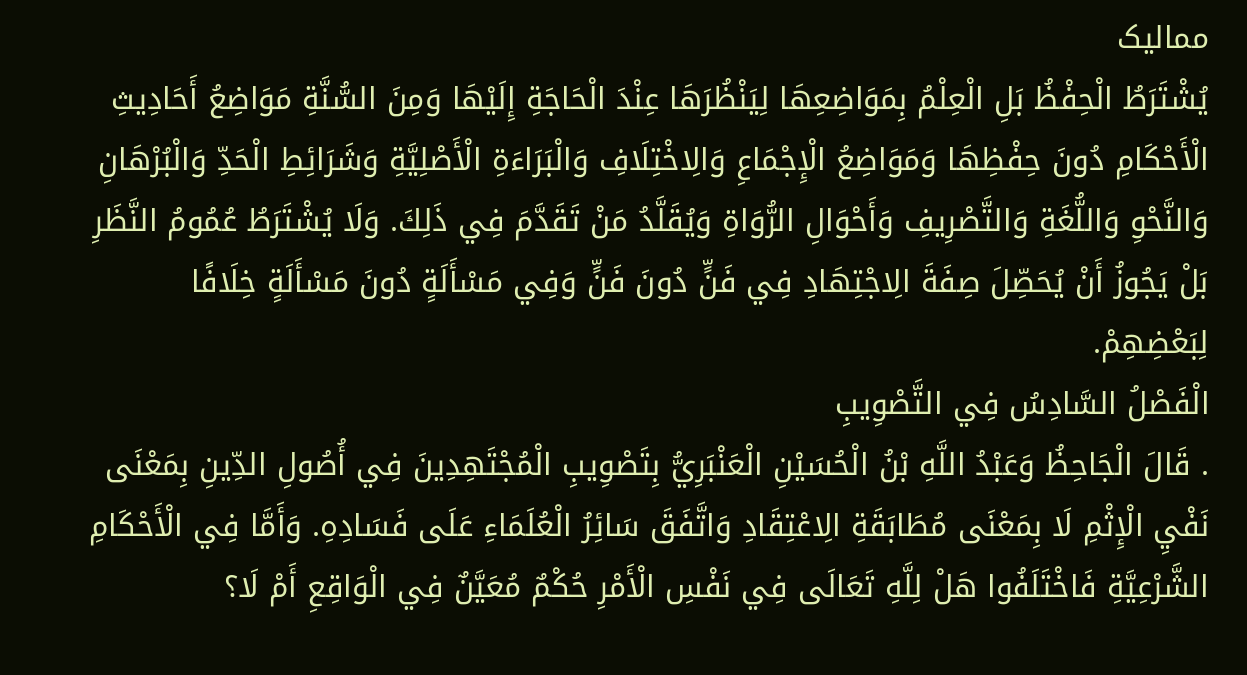ممالیک
يُشْتَرَطُ الْحِفْظُ بَلِ الْعِلْمُ بِمَوَاضِعِهَا لِيَنْظُرَهَا عِنْدَ الْحَاجَةِ إِلَيْهَا وَمِنَ السُّنَّةِ مَوَاضِعُ أَحَادِيثِ الْأَحْكَامِ دُونَ حِفْظِهَا وَمَوَاضِعُ الْإِجْمَاعِ وَالِاخْتِلَافِ وَالْبَرَاءَةِ الْأَصْلِيَّةِ وَشَرَائِطِ الْحَدِّ وَالْبُرْهَانِ وَالنَّحْوِ وَاللُّغَةِ وَالتَّصْرِيفِ وَأَحْوَالِ الرُّوَاةِ وَيُقَلَّدُ مَنْ تَقَدَّمَ فِي ذَلِكَ. وَلَا يُشْتَرَطُ عُمُومُ النَّظَرِ بَلْ يَجُوزُ أَنْ يُحَصِّلَ صِفَةَ الِاجْتِهَادِ فِي فَنٍّ دُونَ فَنٍّ وَفِي مَسْأَلَةٍ دُونَ مَسْأَلَةٍ خِلَافًا لِبَعْضِهِمْ.
الْفَصْلُ السَّادِسُ فِي التَّصْوِيبِ
. قَالَ الْجَاحِظُ وَعَبْدُ اللَّهِ بْنُ الْحُسَيْنِ الْعَنْبَرِيُّ بِتَصْوِيبِ الْمُجْتَهِدِينَ فِي أُصُولِ الدِّينِ بِمَعْنَى نَفْيِ الْإِثْمِ لَا بِمَعْنَى مُطَابَقَةِ الِاعْتِقَادِ وَاتَّفَقَ سَائِرُ الْعُلَمَاءِ عَلَى فَسَادِهِ. وَأَمَّا فِي الْأَحْكَامِ الشَّرْعِيَّةِ فَاخْتَلَفُوا هَلْ لِلَّهِ تَعَالَى فِي نَفْسِ الْأَمْرِ حُكْمٌ مُعَيَّنٌ فِي الْوَاقِعِ أَمْ لَا؟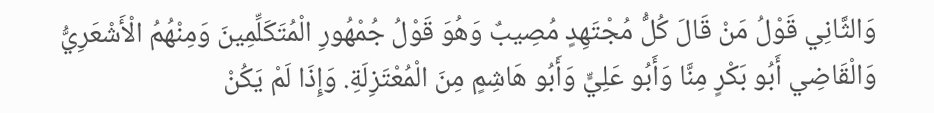وَالثَّانِي قَوْلُ مَنْ قَالَ كُلُّ مُجْتَهِدٍ مُصِيبٌ وَهُوَ قَوْلُ جُمْهُورِ الْمُتَكَلِّمِينَ وَمِنْهُمُ الْأَشْعَرِيُّ وَالْقَاضِي أَبُو بَكْرٍ مِنَّا وَأَبُو عَلِيٍّ وَأَبُو هَاشِمٍ مِنَ الْمُعْتَزِلَةِ. وَإِذَا لَمْ يَكُنْ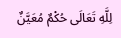لِلَّهِ تَعَالَى حُكْمٌ مُعَيَّنٌ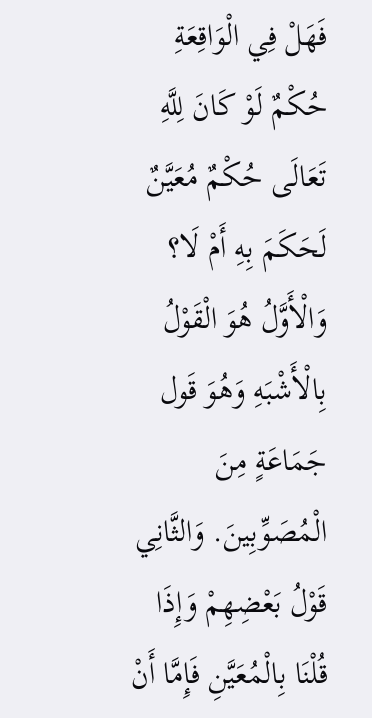فَهَلْ فِي الْوَاقِعَةِ حُكْمٌ لَوْ كَانَ لِلَّهِ تَعَالَى حُكْمٌ مُعَيَّنٌ لَحَكَمَ بِهِ أَمْ لَا؟ وَالْأَوَّلُ هُوَ الْقَوْلُ بِالْأَشْبَهِ وَهُوَ قَول جَمَاعَةٍ مِنَ الْمُصَوِّبِينَ. وَالثَّانِي قَوْلُ بَعْضِهِمْ وَإِذَا قُلْنَا بِالْمُعَيَّنِ فَإِمَّا أَنْ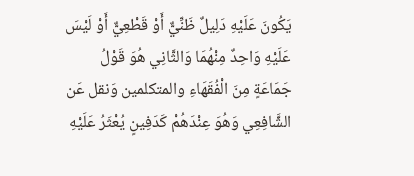يَكُونَ عَلَيْهِ دَلِيلٌ ظَنِّيٌّ أَوْ قَطْعِيٌّ أَوْ لَيْسَ عَلَيْهِ وَاحِدٌ مِنْهُمَا وَالثَّانِي هُوَ قَوْلُ جَمَاعَةٍ مِنَ الْفُقَهَاءِ والمتكلمين وَنقل عَن الشَّافِعِي وَهُوَ عِنْدَهُمْ كَدَفِينٍ يُعْثَرُ عَلَيْهِ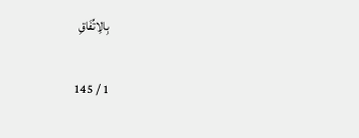بِالِاتِّفَاقِ

1 / 145